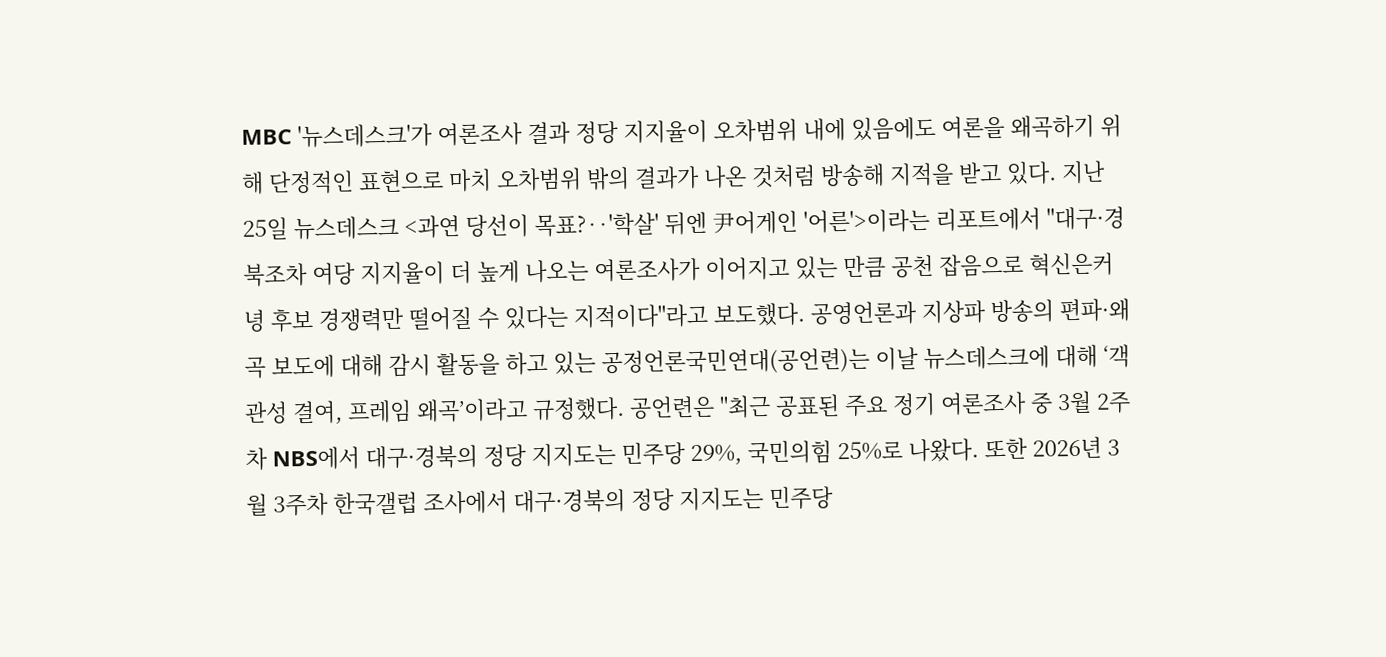MBC '뉴스데스크'가 여론조사 결과 정당 지지율이 오차범위 내에 있음에도 여론을 왜곡하기 위해 단정적인 표현으로 마치 오차범위 밖의 결과가 나온 것처럼 방송해 지적을 받고 있다. 지난 25일 뉴스데스크 <과연 당선이 목표?‥'학살' 뒤엔 尹어게인 '어른'>이라는 리포트에서 "대구·경북조차 여당 지지율이 더 높게 나오는 여론조사가 이어지고 있는 만큼 공천 잡음으로 혁신은커녕 후보 경쟁력만 떨어질 수 있다는 지적이다"라고 보도했다. 공영언론과 지상파 방송의 편파·왜곡 보도에 대해 감시 활동을 하고 있는 공정언론국민연대(공언련)는 이날 뉴스데스크에 대해 ‘객관성 결여, 프레임 왜곡’이라고 규정했다. 공언련은 "최근 공표된 주요 정기 여론조사 중 3월 2주차 NBS에서 대구·경북의 정당 지지도는 민주당 29%, 국민의힘 25%로 나왔다. 또한 2026년 3월 3주차 한국갤럽 조사에서 대구·경북의 정당 지지도는 민주당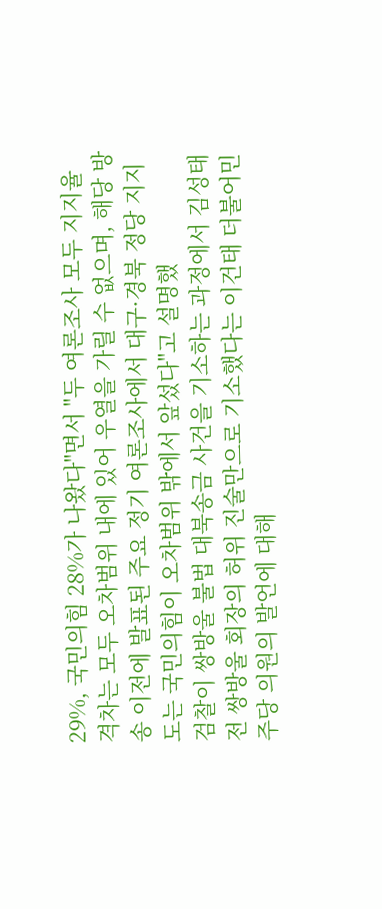29%, 국민의힘 28%가 나왔다"면서 "두 여론조사 모두 지지율 격차는 모두 오차범위 내에 있어 우열을 가릴 수 없으며, 해당 방송 이전에 발표된 주요 정기 여론조사에서 대구·경북 정당 지지도는 국민의힘이 오차범위 밖에서 앞섰다"고 설명했
검찰이 쌍방울 불법 대북송금 사건을 기소하는 과정에서 김성태 전 쌍방울 회장의 허위 진술만으로 기소했다는 이건태 더불어민주당 의원의 발언에 대해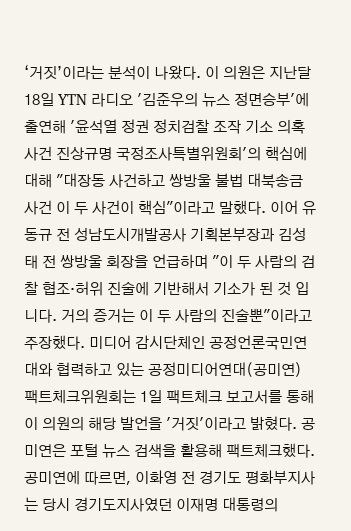‘거짓’이라는 분석이 나왔다. 이 의원은 지난달 18일 YTN 라디오 '김준우의 뉴스 정면승부'에 출연해 '윤석열 정권 정치검찰 조작 기소 의혹 사건 진상규명 국정조사특별위원회'의 핵심에 대해 "대장동 사건하고 쌍방울 불법 대북송금 사건 이 두 사건이 핵심"이라고 말했다. 이어 유동규 전 성남도시개발공사 기획본부장과 김성태 전 쌍방울 회장을 언급하며 "이 두 사람의 검찰 협조·허위 진술에 기반해서 기소가 된 것 입니다. 거의 증거는 이 두 사람의 진술뿐"이라고 주장했다. 미디어 감시단체인 공정언론국민연대와 협력하고 있는 공정미디어연대(공미연) 팩트체크위원회는 1일 팩트체크 보고서를 통해 이 의원의 해당 발언을 '거짓'이라고 밝혔다. 공미연은 포털 뉴스 검색을 활용해 팩트체크했다. 공미연에 따르면, 이화영 전 경기도 평화부지사는 당시 경기도지사였던 이재명 대통령의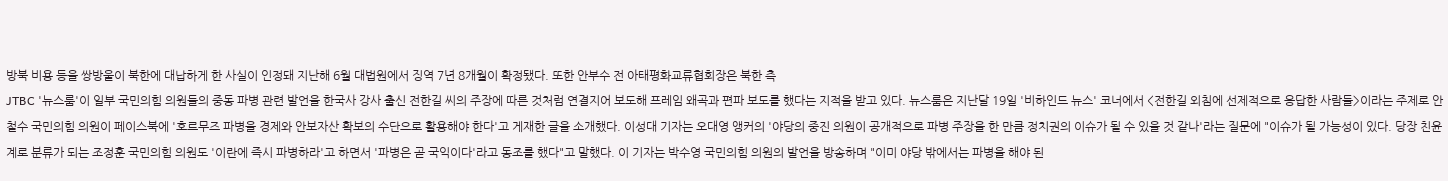방북 비용 등을 쌍방울이 북한에 대납하게 한 사실이 인정돼 지난해 6월 대법원에서 징역 7년 8개월이 확정됐다. 또한 안부수 전 아태평화교류협회장은 북한 측
JTBC '뉴스룸'이 일부 국민의힘 의원들의 중동 파병 관련 발언을 한국사 강사 출신 전한길 씨의 주장에 따른 것처럼 연결지어 보도해 프레임 왜곡과 편파 보도를 했다는 지적을 받고 있다. 뉴스룸은 지난달 19일 '비하인드 뉴스' 코너에서 <전한길 외침에 선제적으로 응답한 사람들>이라는 주제로 안철수 국민의힘 의원이 페이스북에 '호르무즈 파병을 경제와 안보자산 확보의 수단으로 활용해야 한다'고 게재한 글을 소개했다. 이성대 기자는 오대영 앵커의 '야당의 중진 의원이 공개적으로 파병 주장을 한 만큼 정치권의 이슈가 될 수 있을 것 같나'라는 질문에 "이슈가 될 가능성이 있다. 당장 친윤계로 분류가 되는 조정훈 국민의힘 의원도 '이란에 즉시 파병하라'고 하면서 '파병은 곧 국익이다'라고 동조를 했다"고 말했다. 이 기자는 박수영 국민의힘 의원의 발언을 방송하며 "이미 야당 밖에서는 파병을 해야 된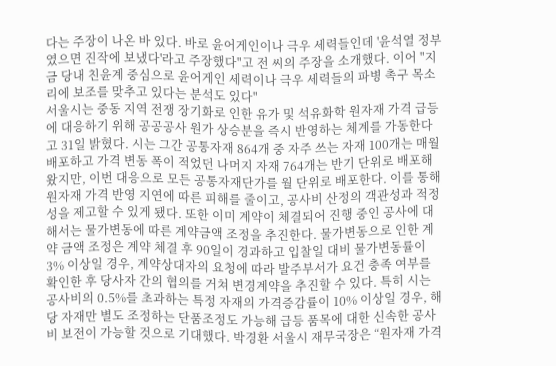다는 주장이 나온 바 있다. 바로 윤어게인이나 극우 세력들인데 '윤석열 정부였으면 진작에 보냈다'라고 주장했다"고 전 씨의 주장을 소개했다. 이어 "지금 당내 친윤계 중심으로 윤어게인 세력이나 극우 세력들의 파병 촉구 목소리에 보조를 맞추고 있다는 분석도 있다"
서울시는 중동 지역 전쟁 장기화로 인한 유가 및 석유화학 원자재 가격 급등에 대응하기 위해 공공공사 원가 상승분을 즉시 반영하는 체계를 가동한다고 31일 밝혔다. 시는 그간 공통자재 864개 중 자주 쓰는 자재 100개는 매월 배포하고 가격 변동 폭이 적었던 나머지 자재 764개는 반기 단위로 배포해 왔지만, 이번 대응으로 모든 공통자재단가를 월 단위로 배포한다. 이를 통해 원자재 가격 반영 지연에 따른 피해를 줄이고, 공사비 산정의 객관성과 적정성을 제고할 수 있게 됐다. 또한 이미 계약이 체결되어 진행 중인 공사에 대해서는 물가변동에 따른 계약금액 조정을 추진한다. 물가변동으로 인한 계약 금액 조정은 계약 체결 후 90일이 경과하고 입찰일 대비 물가변동률이 3% 이상일 경우, 계약상대자의 요청에 따라 발주부서가 요건 충족 여부를 확인한 후 당사자 간의 협의를 거쳐 변경계약을 추진할 수 있다. 특히 시는 공사비의 0.5%를 초과하는 특정 자재의 가격증감률이 10% 이상일 경우, 해당 자재만 별도 조정하는 단품조정도 가능해 급등 품목에 대한 신속한 공사비 보전이 가능할 것으로 기대했다. 박경환 서울시 재무국장은 “원자재 가격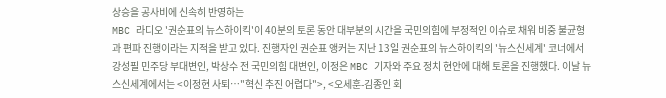상승을 공사비에 신속히 반영하는
MBC 라디오 '권순표의 뉴스하이킥'이 40분의 토론 동안 대부분의 시간을 국민의힘에 부정적인 이슈로 채워 비중 불균형과 편파 진행이라는 지적을 받고 있다. 진행자인 권순표 앵커는 지난 13일 권순표의 뉴스하이킥의 '뉴스신세계' 코너에서 강성필 민주당 부대변인, 박상수 전 국민의힘 대변인, 이정은 MBC 기자와 주요 정치 현안에 대해 토론을 진행했다. 이날 뉴스신세계에서는 <이정현 사퇴…"혁신 추진 어렵다">, <오세훈-김종인 회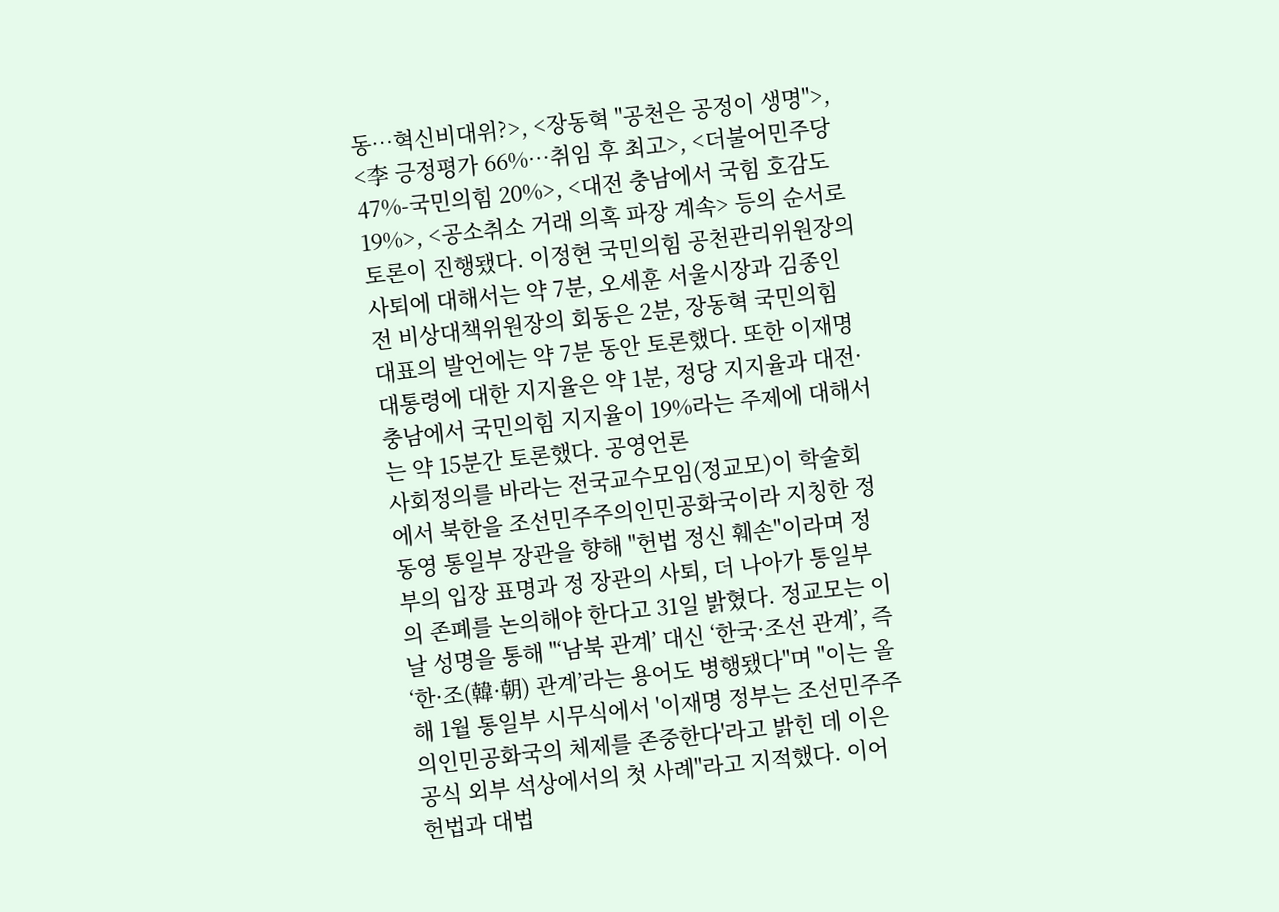동…혁신비대위?>, <장동혁 "공천은 공정이 생명">, <李 긍정평가 66%…취임 후 최고>, <더불어민주당 47%-국민의힘 20%>, <대전 충남에서 국힘 호감도 19%>, <공소취소 거래 의혹 파장 계속> 등의 순서로 토론이 진행됐다. 이정현 국민의힘 공천관리위원장의 사퇴에 대해서는 약 7분, 오세훈 서울시장과 김종인 전 비상대책위원장의 회동은 2분, 장동혁 국민의힘 대표의 발언에는 약 7분 동안 토론했다. 또한 이재명 대통령에 대한 지지율은 약 1분, 정당 지지율과 대전·충남에서 국민의힘 지지율이 19%라는 주제에 대해서는 약 15분간 토론했다. 공영언론
사회정의를 바라는 전국교수모임(정교모)이 학술회에서 북한을 조선민주주의인민공화국이라 지칭한 정동영 통일부 장관을 향해 "헌법 정신 훼손"이라며 정부의 입장 표명과 정 장관의 사퇴, 더 나아가 통일부의 존폐를 논의해야 한다고 31일 밝혔다. 정교모는 이날 성명을 통해 "‘남북 관계’ 대신 ‘한국·조선 관계’, 즉 ‘한·조(韓·朝) 관계’라는 용어도 병행됐다"며 "이는 올해 1월 통일부 시무식에서 '이재명 정부는 조선민주주의인민공화국의 체제를 존중한다'라고 밝힌 데 이은 공식 외부 석상에서의 첫 사례"라고 지적했다. 이어 헌법과 대법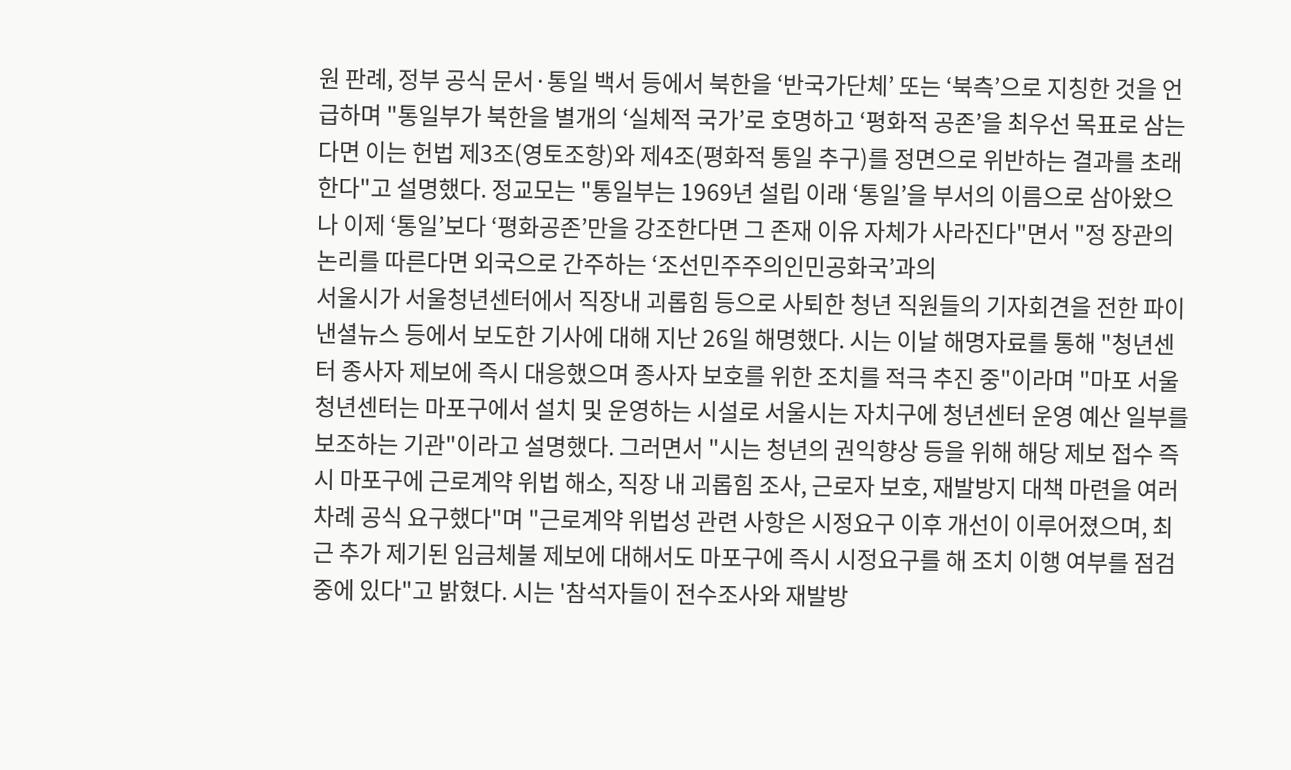원 판례, 정부 공식 문서·통일 백서 등에서 북한을 ‘반국가단체’ 또는 ‘북측’으로 지칭한 것을 언급하며 "통일부가 북한을 별개의 ‘실체적 국가’로 호명하고 ‘평화적 공존’을 최우선 목표로 삼는다면 이는 헌법 제3조(영토조항)와 제4조(평화적 통일 추구)를 정면으로 위반하는 결과를 초래한다"고 설명했다. 정교모는 "통일부는 1969년 설립 이래 ‘통일’을 부서의 이름으로 삼아왔으나 이제 ‘통일’보다 ‘평화공존’만을 강조한다면 그 존재 이유 자체가 사라진다"면서 "정 장관의 논리를 따른다면 외국으로 간주하는 ‘조선민주주의인민공화국’과의
서울시가 서울청년센터에서 직장내 괴롭힘 등으로 사퇴한 청년 직원들의 기자회견을 전한 파이낸셜뉴스 등에서 보도한 기사에 대해 지난 26일 해명했다. 시는 이날 해명자료를 통해 "청년센터 종사자 제보에 즉시 대응했으며 종사자 보호를 위한 조치를 적극 추진 중"이라며 "마포 서울청년센터는 마포구에서 설치 및 운영하는 시설로 서울시는 자치구에 청년센터 운영 예산 일부를 보조하는 기관"이라고 설명했다. 그러면서 "시는 청년의 권익향상 등을 위해 해당 제보 접수 즉시 마포구에 근로계약 위법 해소, 직장 내 괴롭힘 조사, 근로자 보호, 재발방지 대책 마련을 여러 차례 공식 요구했다"며 "근로계약 위법성 관련 사항은 시정요구 이후 개선이 이루어졌으며, 최근 추가 제기된 임금체불 제보에 대해서도 마포구에 즉시 시정요구를 해 조치 이행 여부를 점검 중에 있다"고 밝혔다. 시는 '참석자들이 전수조사와 재발방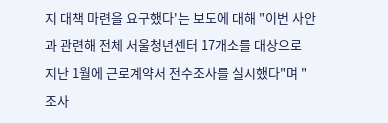지 대책 마련을 요구했다'는 보도에 대해 "이번 사안과 관련해 전체 서울청년센터 17개소를 대상으로 지난 1월에 근로계약서 전수조사를 실시했다"며 "조사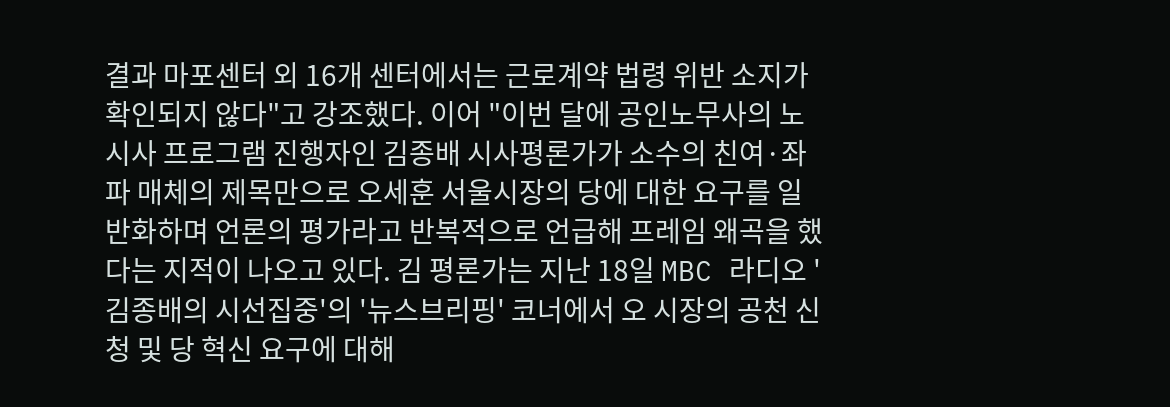결과 마포센터 외 16개 센터에서는 근로계약 법령 위반 소지가 확인되지 않다"고 강조했다. 이어 "이번 달에 공인노무사의 노
시사 프로그램 진행자인 김종배 시사평론가가 소수의 친여·좌파 매체의 제목만으로 오세훈 서울시장의 당에 대한 요구를 일반화하며 언론의 평가라고 반복적으로 언급해 프레임 왜곡을 했다는 지적이 나오고 있다. 김 평론가는 지난 18일 MBC 라디오 '김종배의 시선집중'의 '뉴스브리핑' 코너에서 오 시장의 공천 신청 및 당 혁신 요구에 대해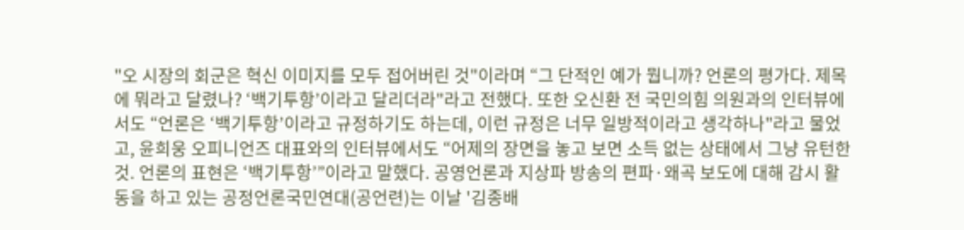"오 시장의 회군은 혁신 이미지를 모두 접어버린 것"이라며 “그 단적인 예가 뭡니까? 언론의 평가다. 제목에 뭐라고 달렸나? ‘백기투항’이라고 달리더라"라고 전했다. 또한 오신환 전 국민의힘 의원과의 인터뷰에서도 “언론은 ‘백기투항’이라고 규정하기도 하는데, 이런 규정은 너무 일방적이라고 생각하나"라고 물었고, 윤희웅 오피니언즈 대표와의 인터뷰에서도 “어제의 장면을 놓고 보면 소득 없는 상태에서 그냥 유턴한 것. 언론의 표현은 ‘백기투항’”이라고 말했다. 공영언론과 지상파 방송의 편파·왜곡 보도에 대해 감시 활동을 하고 있는 공정언론국민연대(공언련)는 이날 '김종배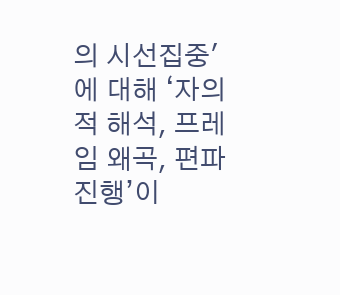의 시선집중'에 대해 ‘자의적 해석, 프레임 왜곡, 편파 진행’이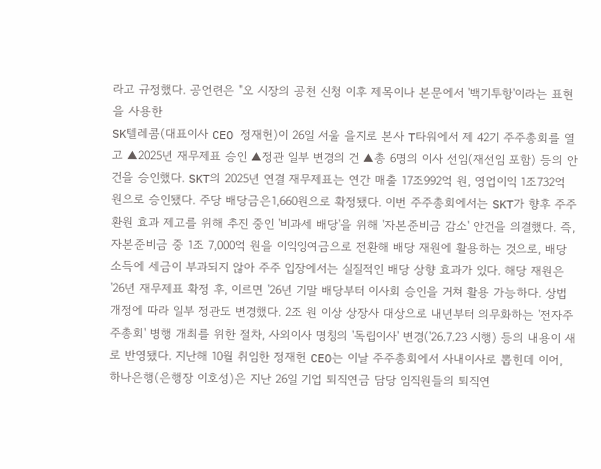라고 규정했다. 공언련은 "오 시장의 공천 신청 이후 제목이나 본문에서 '백기투항'이라는 표현을 사용한
SK텔레콤(대표이사 CEO 정재헌)이 26일 서울 을지로 본사 T타워에서 제 42기 주주총회를 열고 ▲2025년 재무제표 승인 ▲정관 일부 변경의 건 ▲총 6명의 이사 선임(재선임 포함) 등의 안건을 승인했다. SKT의 2025년 연결 재무제표는 연간 매출 17조992억 원, 영업이익 1조732억 원으로 승인됐다. 주당 배당금은1,660원으로 확정됐다. 이번 주주총회에서는 SKT가 향후 주주환원 효과 제고를 위해 추진 중인 '비과세 배당'을 위해 '자본준비금 감소' 안건을 의결했다. 즉, 자본준비금 중 1조 7,000억 원을 이익잉여금으로 전환해 배당 재원에 활용하는 것으로, 배당 소득에 세금이 부과되지 않아 주주 입장에서는 실질적인 배당 상향 효과가 있다. 해당 재원은 '26년 재무제표 확정 후, 이르면 '26년 기말 배당부터 이사회 승인을 거쳐 활용 가능하다. 상법 개정에 따라 일부 정관도 변경했다. 2조 원 이상 상장사 대상으로 내년부터 의무화하는 '전자주주총회' 병행 개최를 위한 절차, 사외이사 명칭의 '독립이사' 변경('26.7.23 시행) 등의 내용이 새로 반영됐다. 지난해 10월 취임한 정재헌 CEO는 이날 주주총회에서 사내이사로 뽑힌데 이어,
하나은행(은행장 이호성)은 지난 26일 기업 퇴직연금 담당 임직원들의 퇴직연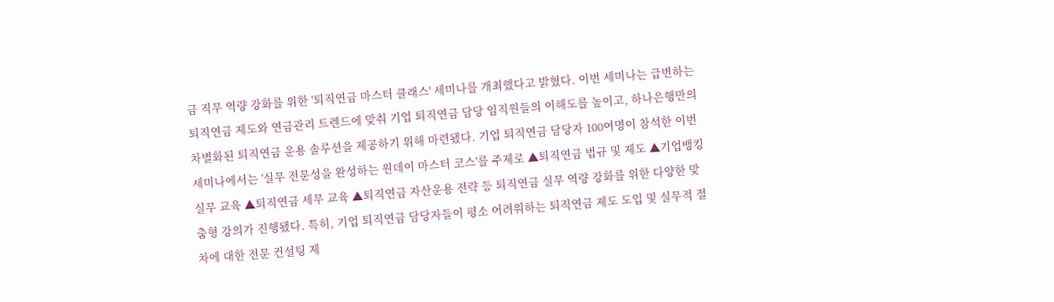금 직무 역량 강화를 위한 '퇴직연금 마스터 클래스' 세미나를 개최했다고 밝혔다. 이번 세미나는 급변하는 퇴직연금 제도와 연금관리 트렌드에 맞춰 기업 퇴직연금 담당 임직원들의 이해도를 높이고, 하나은행만의 차별화된 퇴직연금 운용 솔루션을 제공하기 위해 마련됐다. 기업 퇴직연금 담당자 100여명이 참석한 이번 세미나에서는 '실무 전문성을 완성하는 원데이 마스터 코스'를 주제로 ▲퇴직연금 법규 및 제도 ▲기업뱅킹 실무 교육 ▲퇴직연금 세무 교육 ▲퇴직연금 자산운용 전략 등 퇴직연금 실무 역량 강화를 위한 다양한 맞춤형 강의가 진행됐다. 특히, 기업 퇴직연금 담당자들이 평소 어려워하는 퇴직연금 제도 도입 및 실무적 절차에 대한 전문 컨설팅 제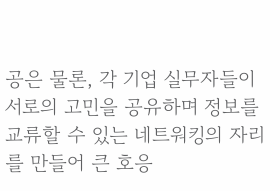공은 물론, 각 기업 실무자들이 서로의 고민을 공유하며 정보를 교류할 수 있는 네트워킹의 자리를 만들어 큰 호응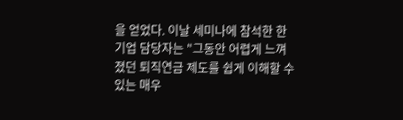을 얻었다. 이날 세미나에 참석한 한 기업 담당자는 "그동안 어렵게 느껴졌던 퇴직연금 제도를 쉽게 이해할 수 있는 매우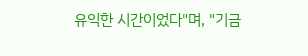유익한 시간이었다"며, "기금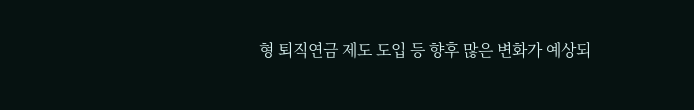형 퇴직연금 제도 도입 등 향후 많은 변화가 예상되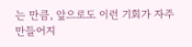는 만큼, 앞으로도 이런 기회가 자주 만들어지